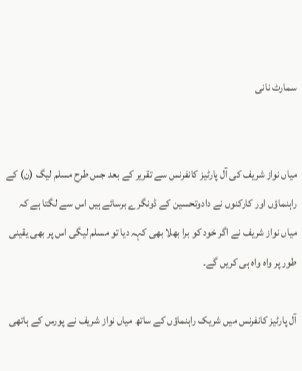سمارٹ نانی


میاں نواز شریف کی آل پارٹیز کانفرنس سے تقریر کے بعد جس طرح مسلم لیگ (ن) کے راہنماؤں اور کارکنوں نے دادوتحسین کے ڈونگرے برسائے ہیں اس سے لگتا ہے کہ میاں نواز شریف نے اگر خود کو برا بھلا بھی کہہ دیا تو مسلم لیگی اس پر بھی یقینی طور پر واہ واہ ہی کریں گے۔

آل پارٹیز کانفرنس میں شریک راہنماؤں کے ساتھ میاں نواز شریف نے پورس کے ہاتھی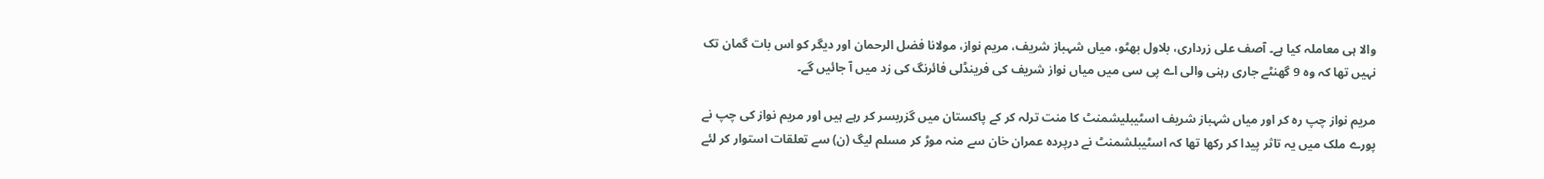والا ہی معاملہ کیا ہے۔ آصف علی زرداری، بلاول بھٹو، میاں شہباز شریف، مریم نواز، مولانا فضل الرحمان اور دیگر کو اس بات گمان تک نہیں تھا کہ وہ 9 گھنٹے جاری رہنی والی اے پی سی میں میاں نواز شریف کی فرینڈلی فائرنگ کی زد میں آ جائیں گے۔

مریم نواز چپ رہ کر اور میاں شہباز شریف اسٹیبلیشمنٹ کا منت ترلہ کر کے پاکستان میں گزربسر کر رہے ہیں اور مریم نواز کی چپ نے پورے ملک میں یہ تاثر پیدا کر رکھا تھا کہ اسٹیبلشمنٹ نے درپردہ عمران خان سے منہ موڑ کر مسلم لیگ (ن) سے تعلقات استوار کر لئے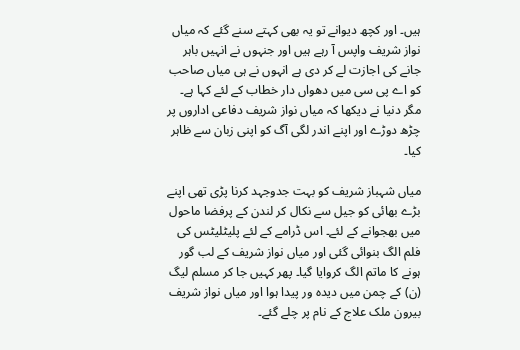ہیں۔ اور کچھ دیوانے تو یہ بھی کہتے سنے گئے کہ میاں نواز شریف واپس آ رہے ہیں اور جنہوں نے انہیں باہر جانے کی اجازت لے کر دی ہے انہوں نے ہی میاں صاحب کو اے پی سی میں دھواں دار خطاب کے لئے کہا ہے۔ مگر دنیا نے دیکھا کہ میاں نواز شریف دفاعی اداروں پر چڑھ دوڑے اور اپنے اندر لگی آگ کو اپنی زبان سے ظاہر کیا۔

میاں شہباز شریف کو بہت جدوجہد کرنا پڑی تھی اپنے بڑے بھائی کو جیل سے نکال کر لندن کے پرفضا ماحول میں بھجوانے کے لئے۔ اس ڈرامے کے لئے پلیٹلیٹس کی فلم الگ بنوائی گئی اور میاں نواز شریف کے لب گور ہونے کا ماتم الگ کروایا گیا۔ پھر کہیں جا کر مسلم لیگ (ن) کے چمن میں دیدہ ور پیدا ہوا اور میاں نواز شریف بیرون ملک علاج کے نام پر چلے گئے۔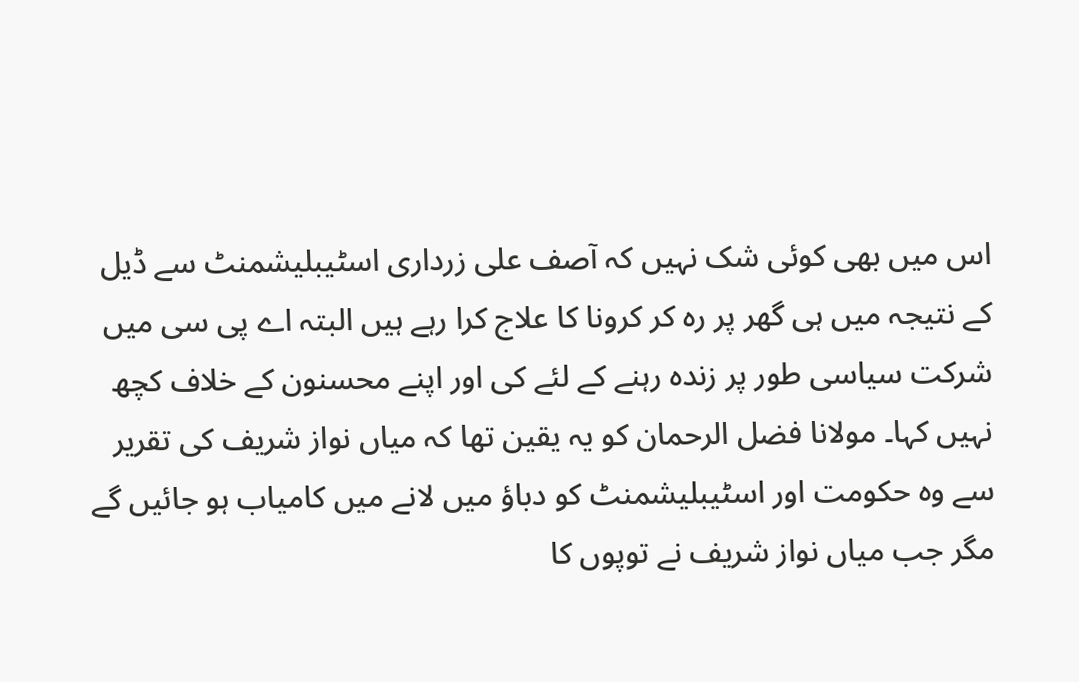اس میں بھی کوئی شک نہیں کہ آصف علی زرداری اسٹیبلیشمنٹ سے ڈیل کے نتیجہ میں ہی گھر پر رہ کر کرونا کا علاج کرا رہے ہیں البتہ اے پی سی میں شرکت سیاسی طور پر زندہ رہنے کے لئے کی اور اپنے محسنون کے خلاف کچھ نہیں کہا۔ مولانا فضل الرحمان کو یہ یقین تھا کہ میاں نواز شریف کی تقریر سے وہ حکومت اور اسٹیبلیشمنٹ کو دباؤ میں لانے میں کامیاب ہو جائیں گے مگر جب میاں نواز شریف نے توپوں کا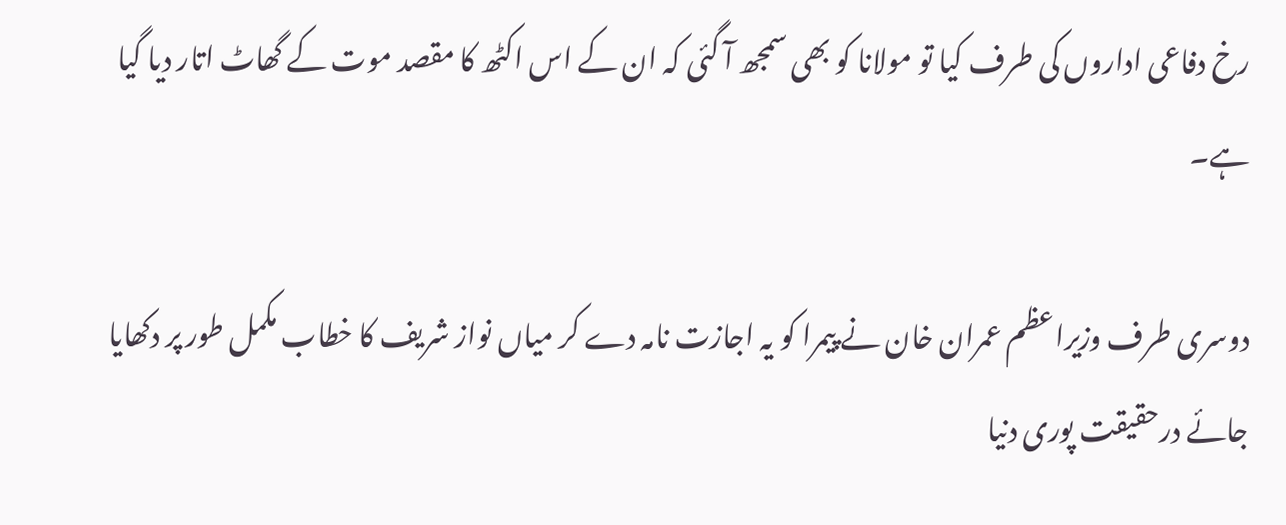رخ دفاعی اداروں کی طرف کیا تو مولانا کو بھی سمجھ آ گئی کہ ان کے اس اکٹھ کا مقصد موت کے گھاٹ اتار دیا گیا ہے۔

دوسری طرف وزیراعظم عمران خان نے پیمرا کو یہ اجازت نامہ دے کر میاں نواز شریف کا خطاب مکمل طور پر دکھایا جائے درحقیقت پوری دنیا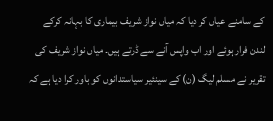کے سامنے عیاں کر دیا کہ میاں نواز شریف بیماری کا بہانہ کرکے لندن فرار ہوئے اور اب واپس آنے سے ڈرتے ہیں۔ میاں نواز شریف کی تقریر نے مسلم لیگ (ن) کے سینئیر سیاستدانوں کو باور کرا دیا ہے کہ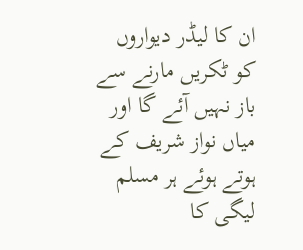ان کا لیڈر دیواروں کو ٹکریں مارنے سے باز نہیں آئے گا اور میاں نواز شریف کے ہوتے ہوئے ہر مسلم لیگی کا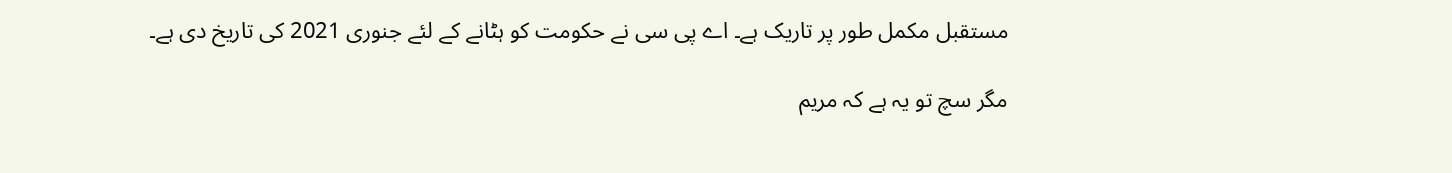مستقبل مکمل طور پر تاریک ہے۔ اے پی سی نے حکومت کو ہٹانے کے لئے جنوری 2021 کی تاریخ دی ہے۔

مگر سچ تو یہ ہے کہ مریم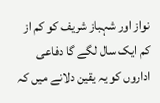نواز اور شہباز شریف کو کم از کم ایک سال لگے گا دفاعی اداروں کو یہ یقین دلانے میں کہ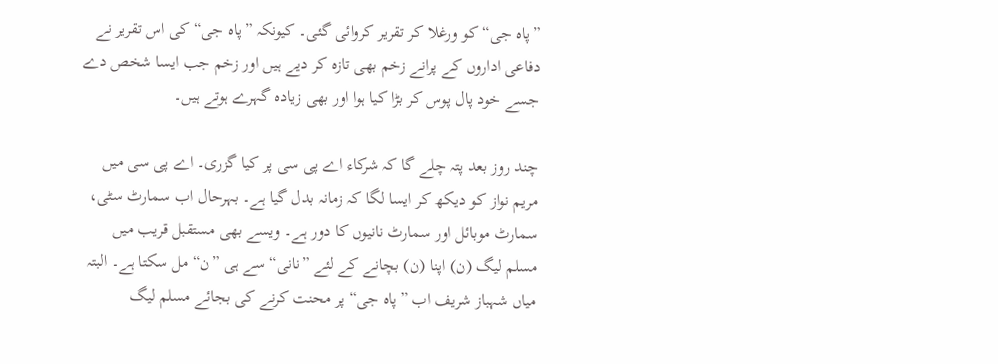”پاہ جی“ کو ورغلا کر تقریر کروائی گئی۔ کیونکہ ”پاہ جی“ کی اس تقریر نے دفاعی اداروں کے پرانے زخم بھی تازہ کر دیے ہیں اور زخم جب ایسا شخص دے جسے خود پال پوس کر بڑا کیا ہوا اور بھی زیادہ گہرے ہوتے ہیں۔

چند روز بعد پتہ چلے گا کہ شرکاء اے پی سی پر کیا گزری۔ اے پی سی میں مریم نواز کو دیکھ کر ایسا لگا کہ زمانہ بدل گیا ہے۔ بہرحال اب سمارٹ سٹی، سمارٹ موبائل اور سمارٹ نانیوں کا دور ہے۔ ویسے بھی مستقبل قریب میں مسلم لیگ (ن) اپنا (ن) بچانے کے لئے ”نانی“ سے ہی ”ن“ مل سکتا ہے۔ البتہ میاں شہباز شریف اب ”پاہ جی“ پر محنت کرنے کی بجائے مسلم لیگ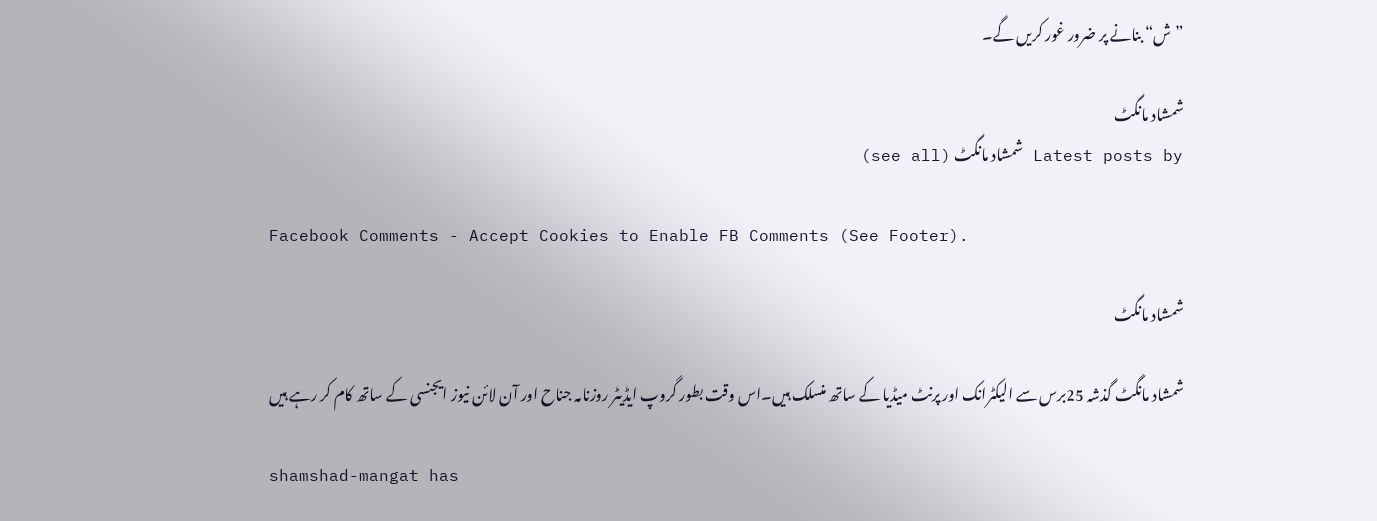”ش“ بنانے پر ضرور غور کریں گے۔

شمشاد مانگٹ
Latest posts by شمشاد مانگٹ (see all)

Facebook Comments - Accept Cookies to Enable FB Comments (See Footer).

شمشاد مانگٹ

شمشاد مانگٹ گذشہ 25برس سے الیکٹرانک اور پرنٹ میڈیا کے ساتھ منسلک ہیں۔اس وقت بطور گروپ ایڈیٹر روزنامہ جناح اور آن لائن نیوز ایجنسی کے ساتھ کام کر رہے ہیں

shamshad-mangat has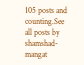105 posts and counting.See all posts by shamshad-mangat